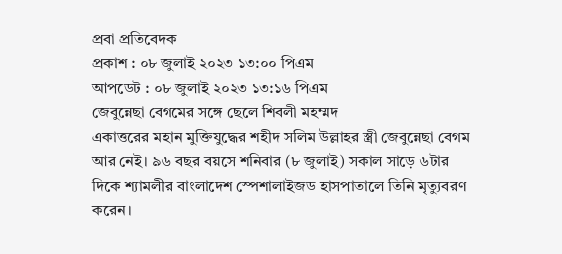প্রবা প্রতিবেদক
প্রকাশ : ০৮ জুলাই ২০২৩ ১৩:০০ পিএম
আপডেট : ০৮ জুলাই ২০২৩ ১৩:১৬ পিএম
জেবুন্নেছা বেগমের সঙ্গে ছেলে শিবলী মহম্মদ
একাত্তরের মহান মুক্তিযুদ্ধের শহীদ সলিম উল্লাহর স্ত্রী জেবুন্নেছা বেগম আর নেই। ৯৬ বছর বয়সে শনিবার (৮ জুলাই) সকাল সাড়ে ৬টার দিকে শ্যামলীর বাংলাদেশ স্পেশালাইজড হাসপাতালে তিনি মৃত্যুবরণ করেন।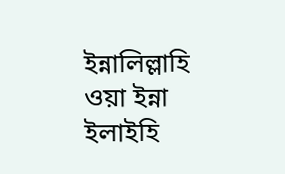ইন্নালিল্লাহি ওয়া ইন্না ইলাইহি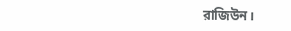রাজিউন।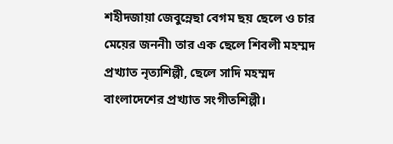শহীদজায়া জেবুন্নেছা বেগম ছয় ছেলে ও চার মেয়ের জননী৷ তার এক ছেলে শিবলী মহম্মদ প্রখ্যাত নৃত্যশিল্পী, ছেলে সাদি মহম্মদ বাংলাদেশের প্রখ্যাত সংগীতশিল্পী।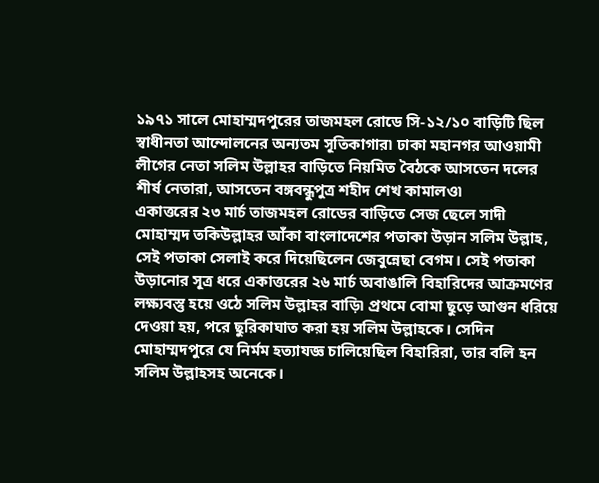১৯৭১ সালে মোহাম্মদপুরের তাজমহল রোডে সি-১২/১০ বাড়িটি ছিল স্বাধীনতা আন্দোলনের অন্যতম সূতিকাগার৷ ঢাকা মহানগর আওয়ামী লীগের নেতা সলিম উল্লাহর বাড়িতে নিয়মিত বৈঠকে আসতেন দলের শীর্ষ নেতারা, আসতেন বঙ্গবন্ধুপুত্র শহীদ শেখ কামালও৷
একাত্তরের ২৩ মার্চ তাজমহল রোডের বাড়িতে সেজ ছেলে সাদী মোহাম্মদ তকিউল্লাহর আঁকা বাংলাদেশের পতাকা উড়ান সলিম উল্লাহ, সেই পতাকা সেলাই করে দিয়েছিলেন জেবুন্নেছা বেগম। সেই পতাকা উড়ানোর সূত্র ধরে একাত্তরের ২৬ মার্চ অবাঙালি বিহারিদের আক্রমণের লক্ষ্যবস্তু হয়ে ওঠে সলিম উল্লাহর বাড়ি৷ প্রথমে বোমা ছুড়ে আগুন ধরিয়ে দেওয়া হয়, পরে ছুরিকাঘাত করা হয় সলিম উল্লাহকে। সেদিন মোহাম্মদপুরে যে নির্মম হত্যাযজ্ঞ চালিয়েছিল বিহারিরা, তার বলি হন সলিম উল্লাহসহ অনেকে।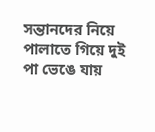সন্তানদের নিয়ে পালাতে গিয়ে দুই পা ভেঙে যায়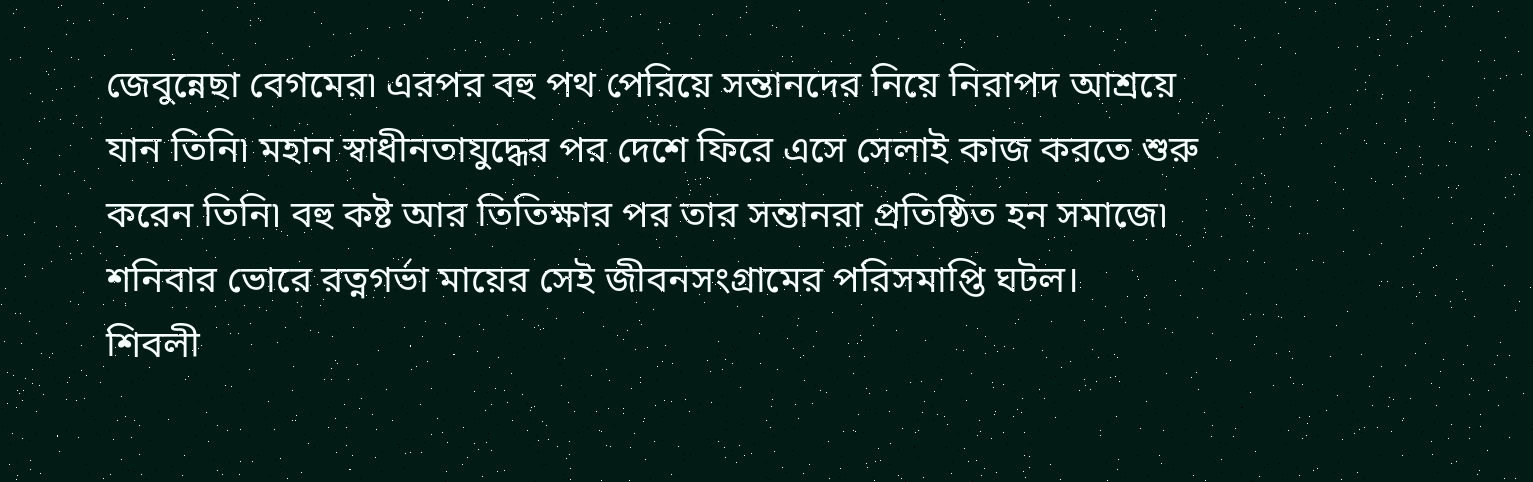জেবুন্নেছা বেগমের৷ এরপর বহু পথ পেরিয়ে সন্তানদের নিয়ে নিরাপদ আশ্রয়ে যান তিনি৷ মহান স্বাধীনতাযুদ্ধের পর দেশে ফিরে এসে সেলাই কাজ করতে শুরু করেন তিনি৷ বহু কষ্ট আর তিতিক্ষার পর তার সন্তানরা প্রতিষ্ঠিত হন সমাজে৷ শনিবার ভোরে রত্নগর্ভা মায়ের সেই জীবনসংগ্রামের পরিসমাপ্তি ঘটল।
শিবলী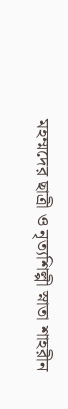মহম্মদের ছাত্রী ও নৃত্যশিল্পী স্নাতা শাহরীন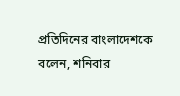প্রতিদিনের বাংলাদেশকে বলেন, শনিবার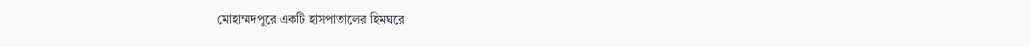মোহাম্মদপুরে একটি হাসপাতালের হিমঘরে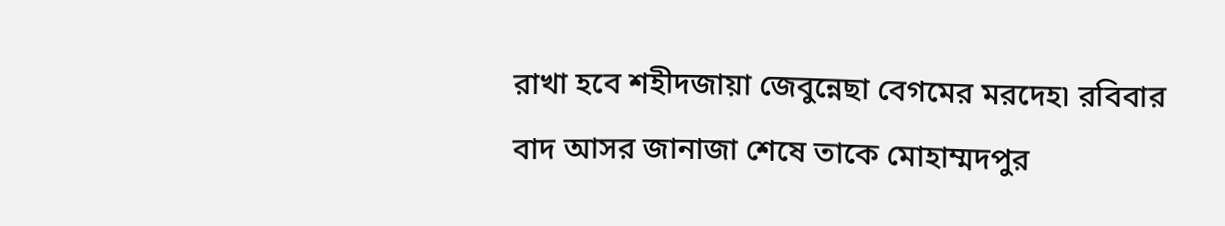রাখা হবে শহীদজায়া জেবুন্নেছা বেগমের মরদেহ৷ রবিবার বাদ আসর জানাজা শেষে তাকে মোহাম্মদপুর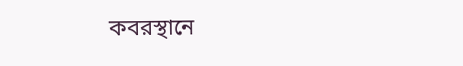কবরস্থানে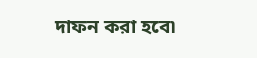দাফন করা হবে৷